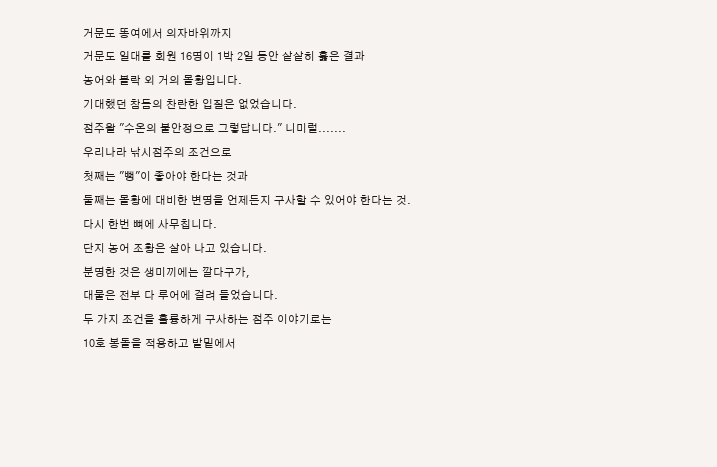거문도 똥여에서 의자바위까지
거문도 일대를 회원 16명이 1박 2일 동안 샅샅히 훓은 결과
농어와 볼락 외 거의 몰황입니다.
기대했던 참돔의 찬란한 입질은 없었습니다.
점주왈 "수온의 불안정으로 그렇답니다." 니미럴.......
우리나라 낚시점주의 조건으로
첫째는 "뻥"이 좋아야 한다는 것과
둘째는 몰황에 대비한 변명을 언제든지 구사할 수 있어야 한다는 것.
다시 한번 뼈에 사무칩니다.
단지 농어 조황은 살아 나고 있습니다.
분명한 것은 생미끼에는 깔다구가,
대물은 전부 다 루어에 걸려 들었습니다.
두 가지 조건을 훌륭하게 구사하는 점주 이야기로는
10호 봉돌을 적용하고 발밑에서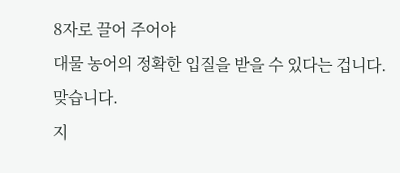8자로 끌어 주어야
대물 농어의 정확한 입질을 받을 수 있다는 겁니다.
맞습니다.
지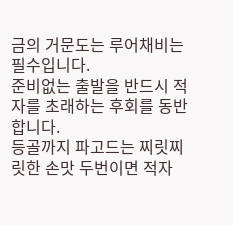금의 거문도는 루어채비는 필수입니다.
준비없는 출발을 반드시 적자를 초래하는 후회를 동반합니다.
등골까지 파고드는 찌릿찌릿한 손맛 두번이면 적자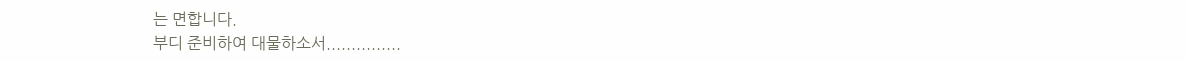는 면합니다.
부디 준비하여 대물하소서...............